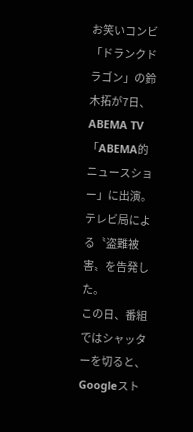お笑いコンビ「ドランクドラゴン」の鈴木拓が7日、ABEMA TV「ABEMA的ニュースショー」に出演。テレビ局による〝盗難被害〟を告発した。
この日、番組ではシャッターを切ると、Googleスト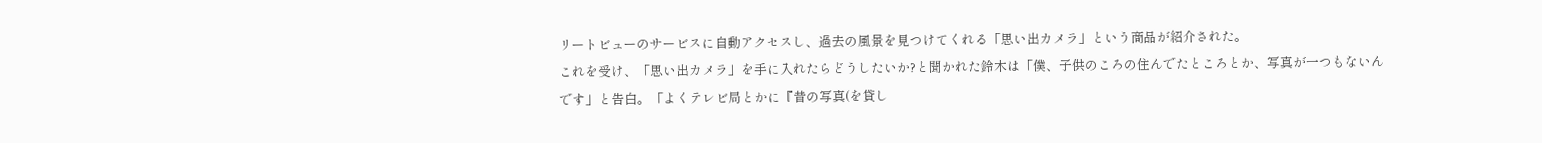リートビューのサービスに自動アクセスし、過去の風景を見つけてくれる「思い出カメラ」という商品が紹介された。
これを受け、「思い出カメラ」を手に入れたらどうしたいか?と聞かれた鈴木は「僕、子供のころの住んでたところとか、写真が一つもないんです」と告白。「よくテレビ局とかに『昔の写真(を貸し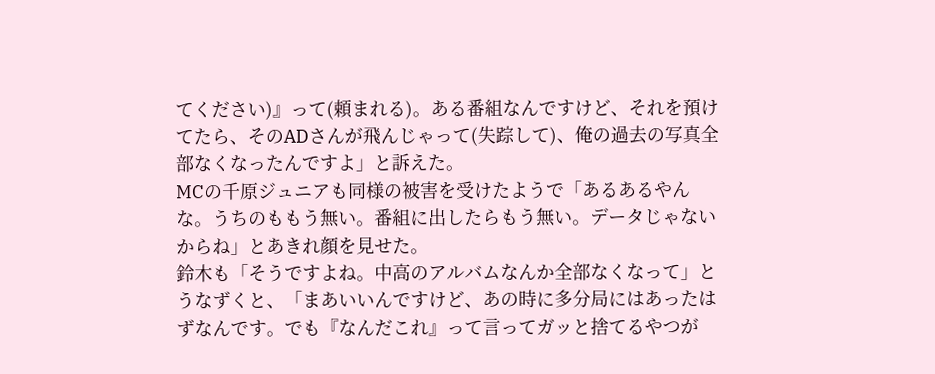てください)』って(頼まれる)。ある番組なんですけど、それを預けてたら、そのADさんが飛んじゃって(失踪して)、俺の過去の写真全部なくなったんですよ」と訴えた。
MCの千原ジュニアも同様の被害を受けたようで「あるあるやんな。うちのももう無い。番組に出したらもう無い。データじゃないからね」とあきれ顔を見せた。
鈴木も「そうですよね。中高のアルバムなんか全部なくなって」とうなずくと、「まあいいんですけど、あの時に多分局にはあったはずなんです。でも『なんだこれ』って言ってガッと捨てるやつが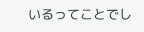いるってことでし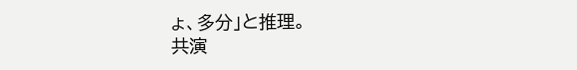ょ、多分」と推理。
共演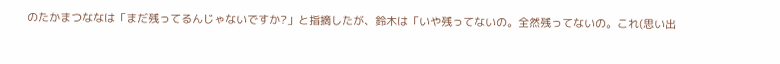のたかまつななは「まだ残ってるんじゃないですか?」と指摘したが、鈴木は「いや残ってないの。全然残ってないの。これ(思い出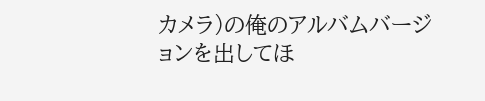カメラ)の俺のアルバムバージョンを出してほ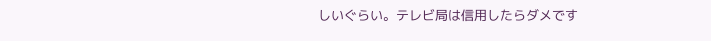しいぐらい。テレビ局は信用したらダメです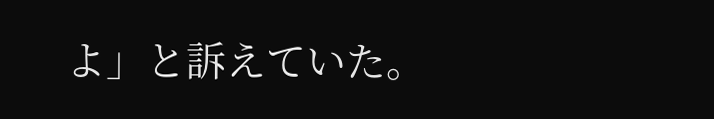よ」と訴えていた。